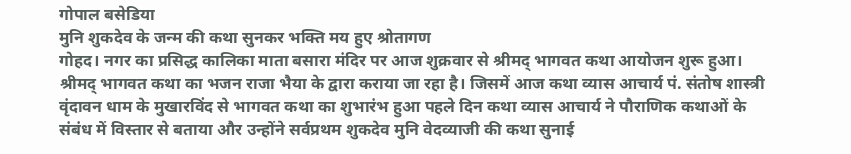गोपाल बसेडिया
मुनि शुकदेव के जन्म की कथा सुनकर भक्ति मय हुए श्रोतागण
गोहद। नगर का प्रसिद्ध कालिका माता बसारा मंदिर पर आज शुक्रवार से श्रीमद् भागवत कथा आयोजन शुरू हुआ। श्रीमद् भागवत कथा का भजन राजा भैया के द्वारा कराया जा रहा है। जिसमें आज कथा व्यास आचार्य पं. संतोष शास्त्री वृंदावन धाम के मुखारविंद से भागवत कथा का शुभारंभ हुआ पहले दिन कथा व्यास आचार्य ने पौराणिक कथाओं के संबंध में विस्तार से बताया और उन्होंने सर्वप्रथम शुकदेव मुनि वेदव्याजी की कथा सुनाई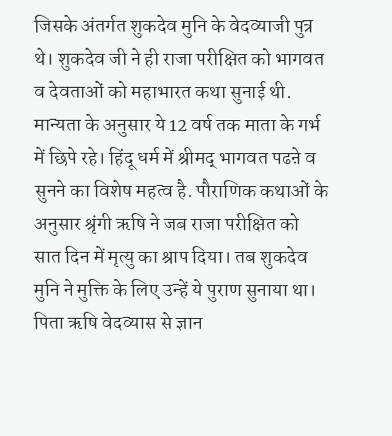जिसके अंतर्गत शुकदेव मुनि के वेदव्याजी पुत्र थे। शुकदेव जी ने ही राजा परीक्षित को भागवत व देवताओं को महाभारत कथा सुनाई थी. मान्यता के अनुसार ये 12 वर्ष तक माता के गर्भ में छिपे रहे। हिंदू धर्म में श्रीमद् भागवत पढऩे व सुनने का विशेष महत्व है. पौराणिक कथाओं के अनुसार श्रृंगी ऋषि ने जब राजा परीक्षित को सात दिन में मृत्यु का श्राप दिया। तब शुकदेव मुनि ने मुक्ति के लिए उन्हें ये पुराण सुनाया था। पिता ऋषि वेदव्यास से ज्ञान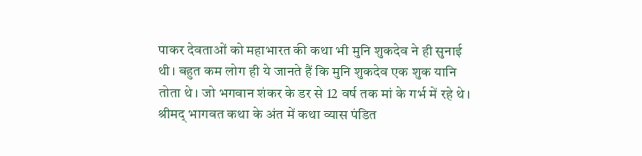पाकर देवताओं को महाभारत की कथा भी मुनि शुकदेव ने ही सुनाई थी। बहुत कम लोग ही ये जानते हैं कि मुनि शुकदेव एक शुक यानि तोता थे। जो भगवान शंकर के डर से 12 वर्ष तक मां के गर्भ में रहे थे। श्रीमद् भागवत कथा के अंत में कथा व्यास पंडित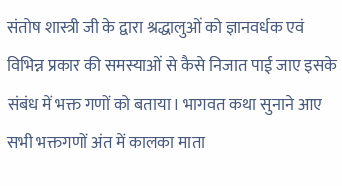संतोष शास्त्री जी के द्वारा श्रद्धालुओं को ज्ञानवर्धक एवं विभिन्न प्रकार की समस्याओं से कैसे निजात पाई जाए इसके संबंध में भक्त गणों को बताया। भागवत कथा सुनाने आए सभी भक्तगणों अंत में कालका माता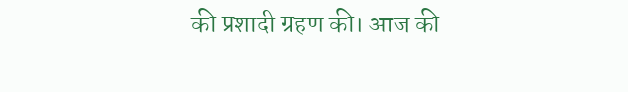की प्रशादी ग्रहण की। आज की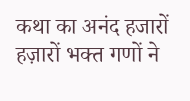कथा का अनंद हजारों हज़ारों भक्त गणों ने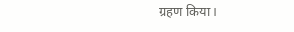ग्रहण किया।